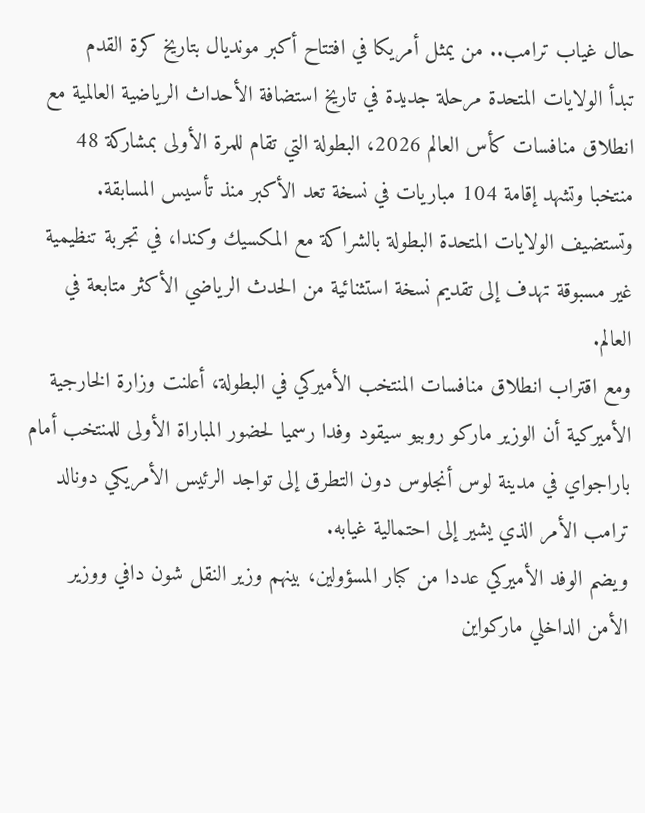حال غياب ترامب.. من يمثل أمريكا في افتتاح أكبر مونديال بتاريخ كرة القدم
تبدأ الولايات المتحدة مرحلة جديدة في تاريخ استضافة الأحداث الرياضية العالمية مع انطلاق منافسات كأس العالم 2026، البطولة التي تقام للمرة الأولى بمشاركة 48 منتخبا وتشهد إقامة 104 مباريات في نسخة تعد الأكبر منذ تأسيس المسابقة.
وتستضيف الولايات المتحدة البطولة بالشراكة مع المكسيك وكندا، في تجربة تنظيمية غير مسبوقة تهدف إلى تقديم نسخة استثنائية من الحدث الرياضي الأكثر متابعة في العالم.
ومع اقتراب انطلاق منافسات المنتخب الأميركي في البطولة، أعلنت وزارة الخارجية الأميركية أن الوزير ماركو روبيو سيقود وفدا رسميا لحضور المباراة الأولى للمنتخب أمام باراجواي في مدينة لوس أنجلوس دون التطرق إلى تواجد الرئيس الأمريكي دونالد ترامب الأمر الذي يشير إلى احتمالية غيابه.
ويضم الوفد الأميركي عددا من كبار المسؤولين، بينهم وزير النقل شون دافي ووزير الأمن الداخلي ماركواين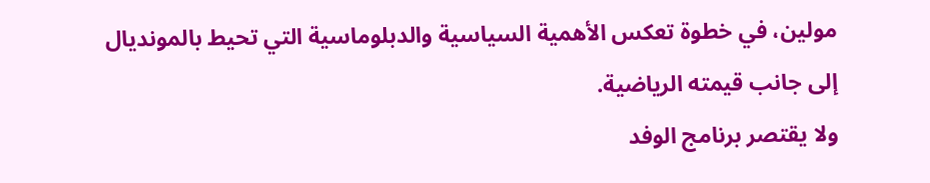مولين، في خطوة تعكس الأهمية السياسية والدبلوماسية التي تحيط بالمونديال إلى جانب قيمته الرياضية.
ولا يقتصر برنامج الوفد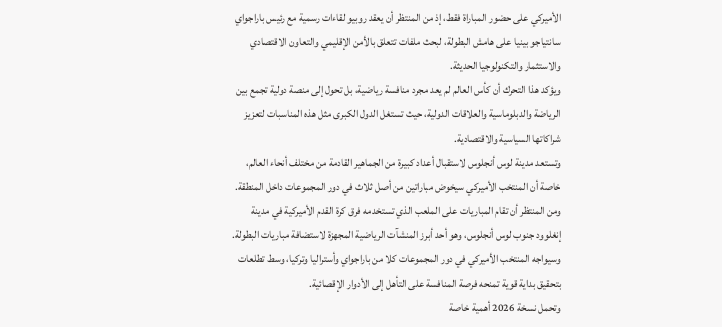الأميركي على حضور المباراة فقط، إذ من المنتظر أن يعقد روبيو لقاءات رسمية مع رئيس باراجواي سانتياجو بينيا على هامش البطولة، لبحث ملفات تتعلق بالأمن الإقليمي والتعاون الاقتصادي والاستثمار والتكنولوجيا الحديثة.
ويؤكد هذا التحرك أن كأس العالم لم يعد مجرد منافسة رياضية، بل تحول إلى منصة دولية تجمع بين الرياضة والدبلوماسية والعلاقات الدولية، حيث تستغل الدول الكبرى مثل هذه المناسبات لتعزيز شراكاتها السياسية والاقتصادية.
وتستعد مدينة لوس أنجلوس لاستقبال أعداد كبيرة من الجماهير القادمة من مختلف أنحاء العالم، خاصة أن المنتخب الأميركي سيخوض مباراتين من أصل ثلاث في دور المجموعات داخل المنطقة.
ومن المنتظر أن تقام المباريات على الملعب الذي تستخدمه فرق كرة القدم الأميركية في مدينة إنغلوود جنوب لوس أنجلوس، وهو أحد أبرز المنشآت الرياضية المجهزة لاستضافة مباريات البطولة.
وسيواجه المنتخب الأميركي في دور المجموعات كلا من باراجواي وأستراليا وتركيا، وسط تطلعات بتحقيق بداية قوية تمنحه فرصة المنافسة على التأهل إلى الأدوار الإقصائية.
وتحمل نسخة 2026 أهمية خاصة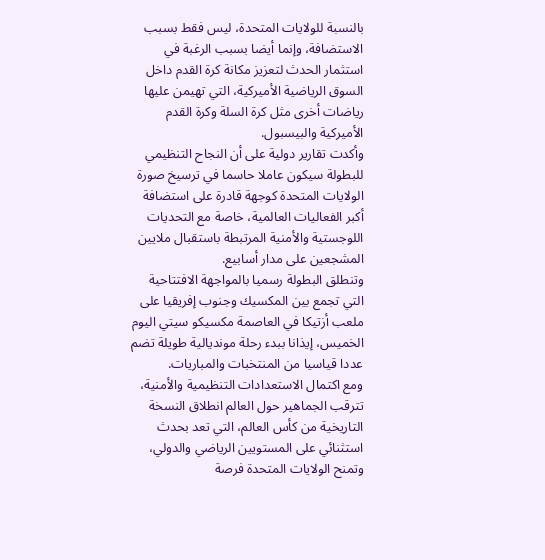بالنسبة للولايات المتحدة، ليس فقط بسبب الاستضافة، وإنما أيضا بسبب الرغبة في استثمار الحدث لتعزيز مكانة كرة القدم داخل السوق الرياضية الأميركية، التي تهيمن عليها رياضات أخرى مثل كرة السلة وكرة القدم الأميركية والبيسبول.
وأكدت تقارير دولية على أن النجاح التنظيمي للبطولة سيكون عاملا حاسما في ترسيخ صورة الولايات المتحدة كوجهة قادرة على استضافة أكبر الفعاليات العالمية، خاصة مع التحديات اللوجستية والأمنية المرتبطة باستقبال ملايين المشجعين على مدار أسابيع.
وتنطلق البطولة رسميا بالمواجهة الافتتاحية التي تجمع بين المكسيك وجنوب إفريقيا على ملعب أزتيكا في العاصمة مكسيكو سيتي اليوم الخميس، إيذانا ببدء رحلة مونديالية طويلة تضم عددا قياسيا من المنتخبات والمباريات.
ومع اكتمال الاستعدادات التنظيمية والأمنية، تترقب الجماهير حول العالم انطلاق النسخة التاريخية من كأس العالم، التي تعد بحدث استثنائي على المستويين الرياضي والدولي، وتمنح الولايات المتحدة فرصة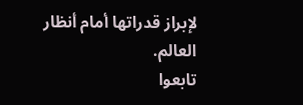لإبراز قدراتها أمام أنظار العالم.
تابعوا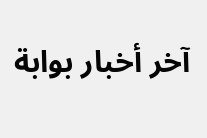آخر أخبار بوابة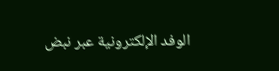الوفد الإلكترونية عبر نبض